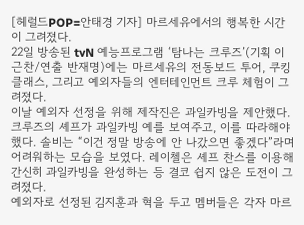[헤럴드POP=안태경 기자] 마르세유에서의 행복한 시간이 그려졌다.
22일 방송된 tvN 예능프로그램 ‘탐나는 크루즈’(기획 이근찬/연출 반재명)에는 마르세유의 전동보드 투어, 쿠킹 클래스, 그리고 예외자들의 엔터테인먼트 크루 체험이 그려졌다.
이날 예외자 선정을 위해 제작진은 과일카빙을 제안했다. 크루즈의 셰프가 과일카빙 예를 보여주고, 이를 따라해야 했다. 솔비는 “이건 정말 방송에 안 나갔으면 좋겠다”라며 어려워하는 모습을 보였다. 레이첼은 셰프 찬스를 이용해 간신히 과일카빙을 완성하는 등 결코 쉽지 않은 도전이 그려졌다.
예외자로 선정된 김지훈과 혁을 두고 멤버들은 각자 마르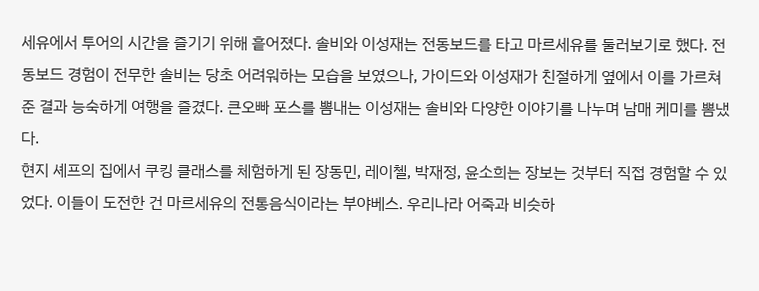세유에서 투어의 시간을 즐기기 위해 흩어졌다. 솔비와 이성재는 전동보드를 타고 마르세유를 둘러보기로 했다. 전동보드 경험이 전무한 솔비는 당초 어려워하는 모습을 보였으나, 가이드와 이성재가 친절하게 옆에서 이를 가르쳐준 결과 능숙하게 여행을 즐겼다. 큰오빠 포스를 뽐내는 이성재는 솔비와 다양한 이야기를 나누며 남매 케미를 뽐냈다.
현지 셰프의 집에서 쿠킹 클래스를 체험하게 된 장동민, 레이첼, 박재정, 윤소희는 장보는 것부터 직접 경험할 수 있었다. 이들이 도전한 건 마르세유의 전통음식이라는 부야베스. 우리나라 어죽과 비슷하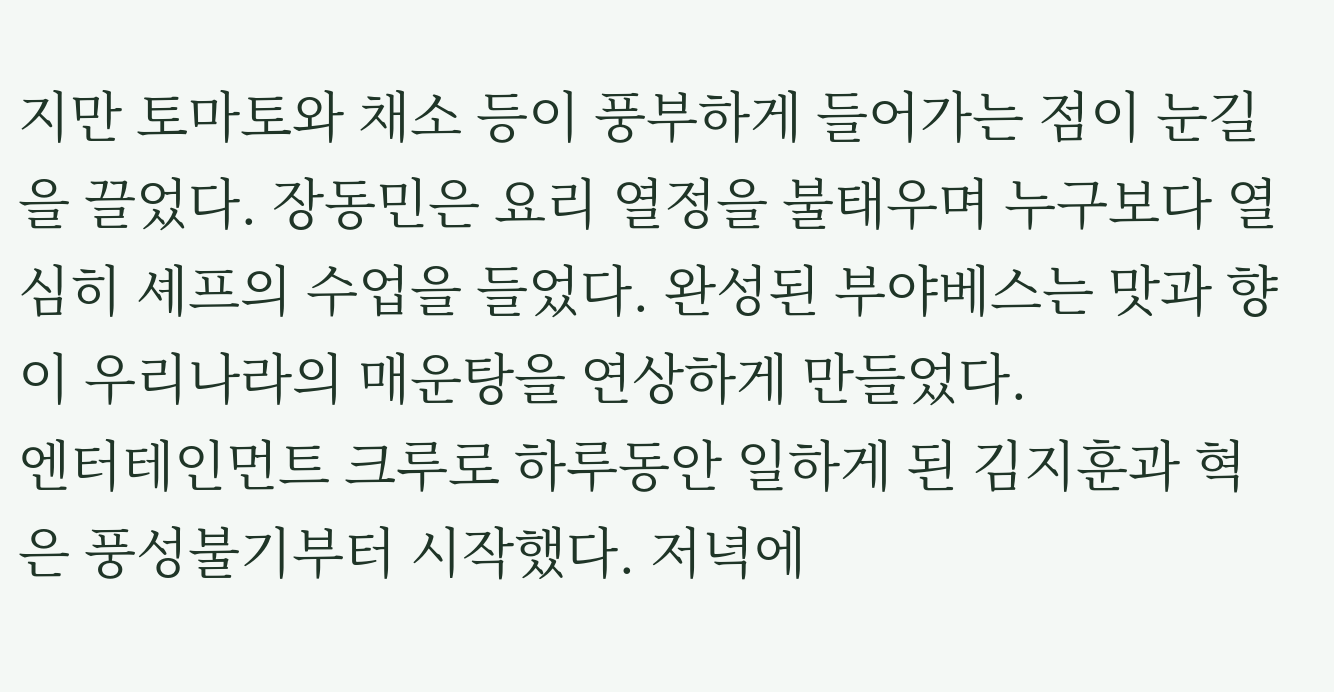지만 토마토와 채소 등이 풍부하게 들어가는 점이 눈길을 끌었다. 장동민은 요리 열정을 불태우며 누구보다 열심히 셰프의 수업을 들었다. 완성된 부야베스는 맛과 향이 우리나라의 매운탕을 연상하게 만들었다.
엔터테인먼트 크루로 하루동안 일하게 된 김지훈과 혁은 풍성불기부터 시작했다. 저녁에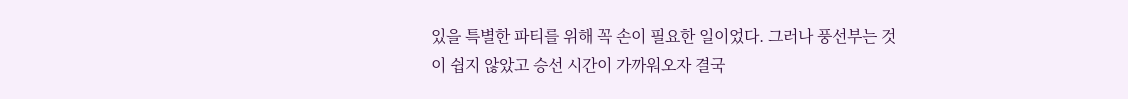있을 특별한 파티를 위해 꼭 손이 필요한 일이었다. 그러나 풍선부는 것이 쉽지 않았고 승선 시간이 가까워오자 결국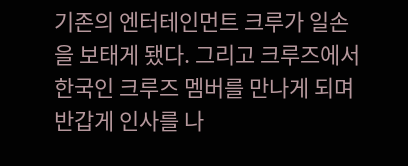기존의 엔터테인먼트 크루가 일손을 보태게 됐다. 그리고 크루즈에서 한국인 크루즈 멤버를 만나게 되며 반갑게 인사를 나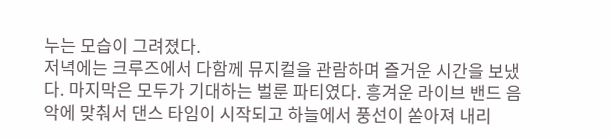누는 모습이 그려졌다.
저녁에는 크루즈에서 다함께 뮤지컬을 관람하며 즐거운 시간을 보냈다. 마지막은 모두가 기대하는 벌룬 파티였다. 흥겨운 라이브 밴드 음악에 맞춰서 댄스 타임이 시작되고 하늘에서 풍선이 쏟아져 내리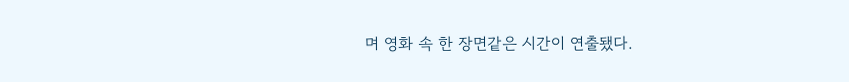며 영화 속 한 장면같은 시간이 연출됐다.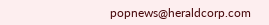popnews@heraldcorp.com